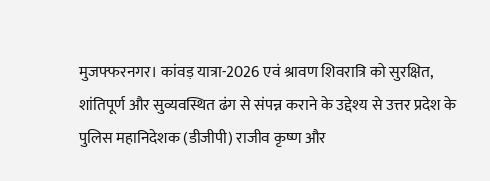मुजफ्फरनगर। कांवड़ यात्रा-2026 एवं श्रावण शिवरात्रि को सुरक्षित, शांतिपूर्ण और सुव्यवस्थित ढंग से संपन्न कराने के उद्देश्य से उत्तर प्रदेश के पुलिस महानिदेशक (डीजीपी) राजीव कृष्ण और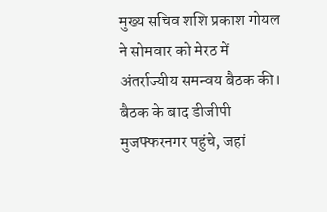मुख्य सचिव शशि प्रकाश गोयल ने सोमवार को मेरठ में अंतर्राज्यीय समन्वय बैठक की। बैठक के बाद डीजीपी मुजफ्फरनगर पहुंचे, जहां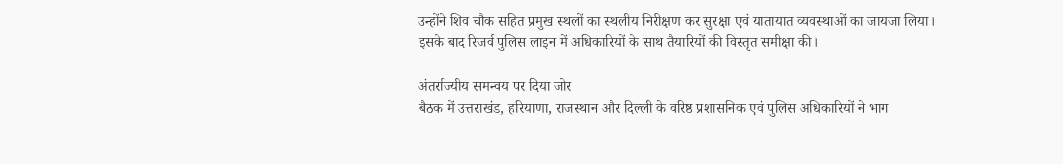उन्होंने शिव चौक सहित प्रमुख स्थलों का स्थलीय निरीक्षण कर सुरक्षा एवं यातायात व्यवस्थाओं का जायजा लिया। इसके बाद रिजर्व पुलिस लाइन में अधिकारियों के साथ तैयारियों की विस्तृत समीक्षा की।

अंतर्राज्यीय समन्वय पर दिया जोर
बैठक में उत्तराखंड, हरियाणा, राजस्थान और दिल्ली के वरिष्ठ प्रशासनिक एवं पुलिस अधिकारियों ने भाग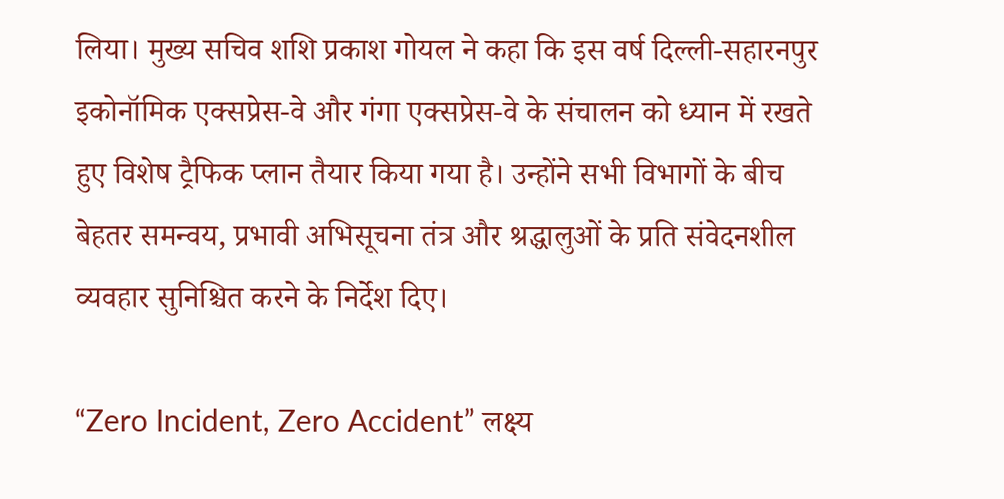लिया। मुख्य सचिव शशि प्रकाश गोयल ने कहा कि इस वर्ष दिल्ली-सहारनपुर इकोनॉमिक एक्सप्रेस-वे और गंगा एक्सप्रेस-वे के संचालन को ध्यान में रखते हुए विशेष ट्रैफिक प्लान तैयार किया गया है। उन्होंने सभी विभागों के बीच बेहतर समन्वय, प्रभावी अभिसूचना तंत्र और श्रद्धालुओं के प्रति संवेदनशील व्यवहार सुनिश्चित करने के निर्देश दिए।

“Zero Incident, Zero Accident” लक्ष्य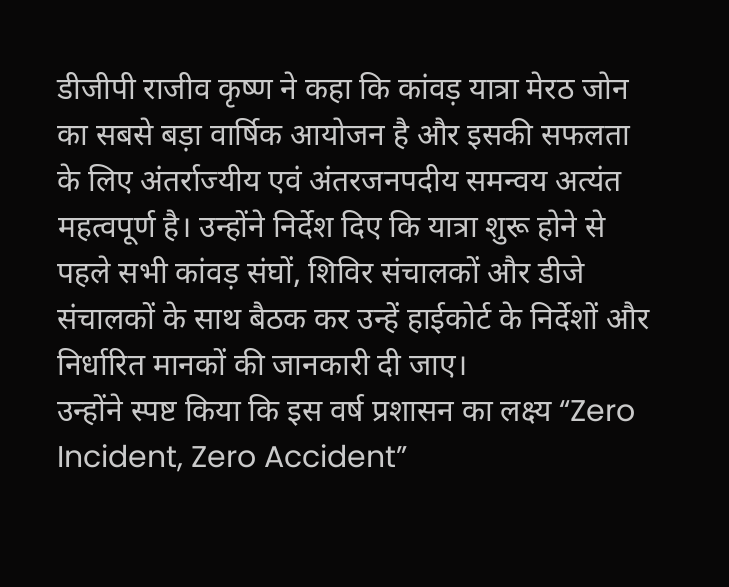डीजीपी राजीव कृष्ण ने कहा कि कांवड़ यात्रा मेरठ जोन का सबसे बड़ा वार्षिक आयोजन है और इसकी सफलता के लिए अंतर्राज्यीय एवं अंतरजनपदीय समन्वय अत्यंत महत्वपूर्ण है। उन्होंने निर्देश दिए कि यात्रा शुरू होने से पहले सभी कांवड़ संघों, शिविर संचालकों और डीजे संचालकों के साथ बैठक कर उन्हें हाईकोर्ट के निर्देशों और निर्धारित मानकों की जानकारी दी जाए।
उन्होंने स्पष्ट किया कि इस वर्ष प्रशासन का लक्ष्य “Zero Incident, Zero Accident”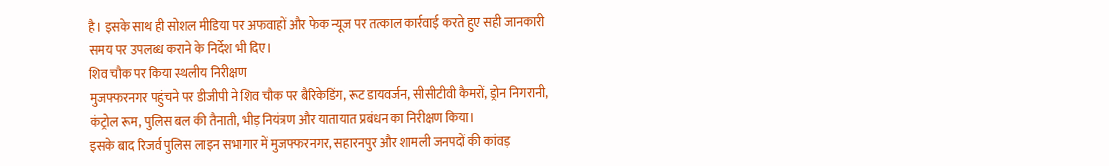है। इसके साथ ही सोशल मीडिया पर अफवाहों और फेक न्यूज पर तत्काल कार्रवाई करते हुए सही जानकारी समय पर उपलब्ध कराने के निर्देश भी दिए।
शिव चौक पर किया स्थलीय निरीक्षण
मुजफ्फरनगर पहुंचने पर डीजीपी ने शिव चौक पर बैरिकेडिंग, रूट डायवर्जन, सीसीटीवी कैमरों, ड्रोन निगरानी, कंट्रोल रूम, पुलिस बल की तैनाती, भीड़ नियंत्रण और यातायात प्रबंधन का निरीक्षण किया।
इसके बाद रिजर्व पुलिस लाइन सभागार में मुजफ्फरनगर, सहारनपुर और शामली जनपदों की कांवड़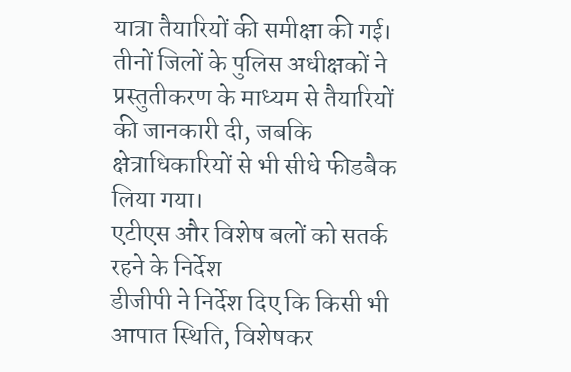यात्रा तैयारियों की समीक्षा की गई। तीनों जिलों के पुलिस अधीक्षकों ने प्रस्तुतीकरण के माध्यम से तैयारियों की जानकारी दी, जबकि क्षेत्राधिकारियों से भी सीधे फीडबैक लिया गया।
एटीएस और विशेष बलों को सतर्क रहने के निर्देश
डीजीपी ने निर्देश दिए कि किसी भी आपात स्थिति, विशेषकर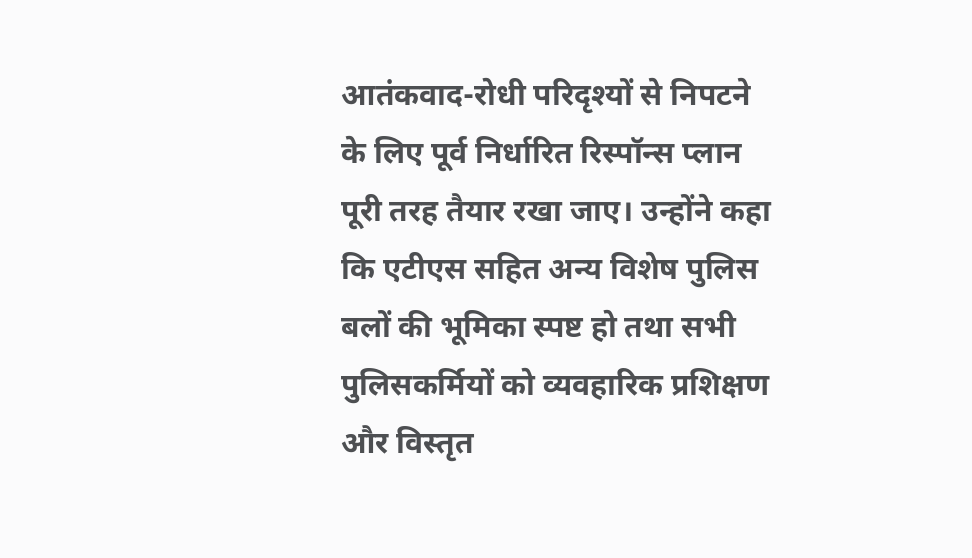आतंकवाद-रोधी परिदृश्यों से निपटने के लिए पूर्व निर्धारित रिस्पॉन्स प्लान पूरी तरह तैयार रखा जाए। उन्होंने कहा कि एटीएस सहित अन्य विशेष पुलिस बलों की भूमिका स्पष्ट हो तथा सभी पुलिसकर्मियों को व्यवहारिक प्रशिक्षण और विस्तृत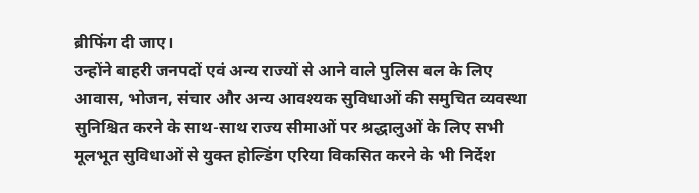ब्रीफिंग दी जाए।
उन्होंने बाहरी जनपदों एवं अन्य राज्यों से आने वाले पुलिस बल के लिए आवास, भोजन, संचार और अन्य आवश्यक सुविधाओं की समुचित व्यवस्था सुनिश्चित करने के साथ-साथ राज्य सीमाओं पर श्रद्धालुओं के लिए सभी मूलभूत सुविधाओं से युक्त होल्डिंग एरिया विकसित करने के भी निर्देश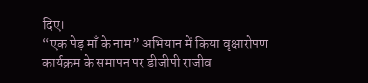दिए।
“एक पेड़ माँ के नाम” अभियान में किया वृक्षारोपण
कार्यक्रम के समापन पर डीजीपी राजीव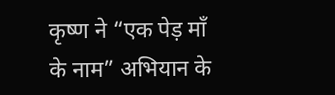कृष्ण ने “एक पेड़ माँ के नाम” अभियान के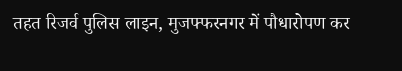तहत रिजर्व पुलिस लाइन, मुजफ्फरनगर में पौधारोपण कर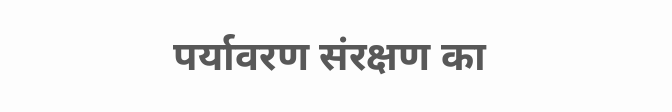पर्यावरण संरक्षण का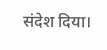संदेश दिया।